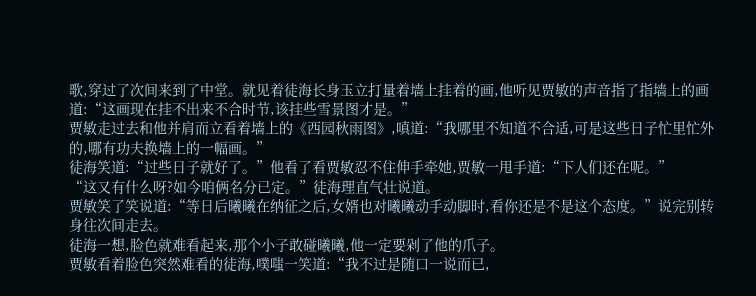歌,穿过了次间来到了中堂。就见着徒海长身玉立打量着墙上挂着的画,他听见贾敏的声音指了指墙上的画道:“这画现在挂不出来不合时节,该挂些雪景图才是。”
贾敏走过去和他并肩而立看着墙上的《西园秋雨图》,嗔道:“我哪里不知道不合适,可是这些日子忙里忙外的,哪有功夫换墙上的一幅画。”
徒海笑道:“过些日子就好了。”他看了看贾敏忍不住伸手牵她,贾敏一甩手道:“下人们还在呢。”
“这又有什么呀?如今咱俩名分已定。”徒海理直气壮说道。
贾敏笑了笑说道:“等日后曦曦在纳征之后,女婿也对曦曦动手动脚时,看你还是不是这个态度。”说完别转身往次间走去。
徒海一想,脸色就难看起来,那个小子敢碰曦曦,他一定要剁了他的爪子。
贾敏看着脸色突然难看的徒海,噗嗤一笑道:“我不过是随口一说而已,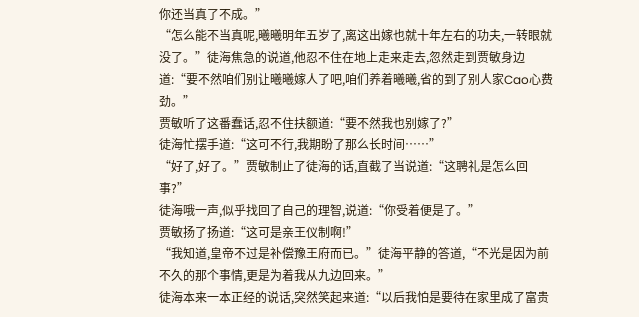你还当真了不成。”
“怎么能不当真呢,曦曦明年五岁了,离这出嫁也就十年左右的功夫,一转眼就没了。”徒海焦急的说道,他忍不住在地上走来走去,忽然走到贾敏身边道:“要不然咱们别让曦曦嫁人了吧,咱们养着曦曦,省的到了别人家Cao心费劲。”
贾敏听了这番蠢话,忍不住扶额道:“要不然我也别嫁了?”
徒海忙摆手道:“这可不行,我期盼了那么长时间……”
“好了,好了。”贾敏制止了徒海的话,直截了当说道:“这聘礼是怎么回事?”
徒海哦一声,似乎找回了自己的理智,说道:“你受着便是了。”
贾敏扬了扬道:“这可是亲王仪制啊!”
“我知道,皇帝不过是补偿豫王府而已。”徒海平静的答道,“不光是因为前不久的那个事情,更是为着我从九边回来。”
徒海本来一本正经的说话,突然笑起来道:“以后我怕是要待在家里成了富贵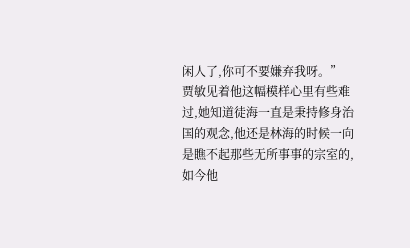闲人了,你可不要嫌弃我呀。”
贾敏见着他这幅模样心里有些难过,她知道徒海一直是秉持修身治国的观念,他还是林海的时候一向是瞧不起那些无所事事的宗室的,如今他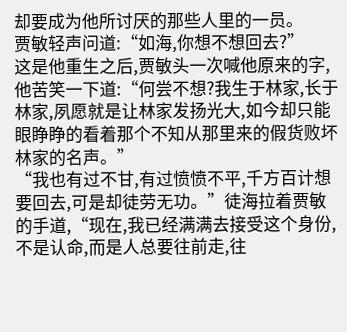却要成为他所讨厌的那些人里的一员。
贾敏轻声问道:“如海,你想不想回去?”
这是他重生之后,贾敏头一次喊他原来的字,他苦笑一下道:“何尝不想?我生于林家,长于林家,夙愿就是让林家发扬光大,如今却只能眼睁睁的看着那个不知从那里来的假货败坏林家的名声。”
“我也有过不甘,有过愤愤不平,千方百计想要回去,可是却徒劳无功。”徒海拉着贾敏的手道,“现在,我已经满满去接受这个身份,不是认命,而是人总要往前走,往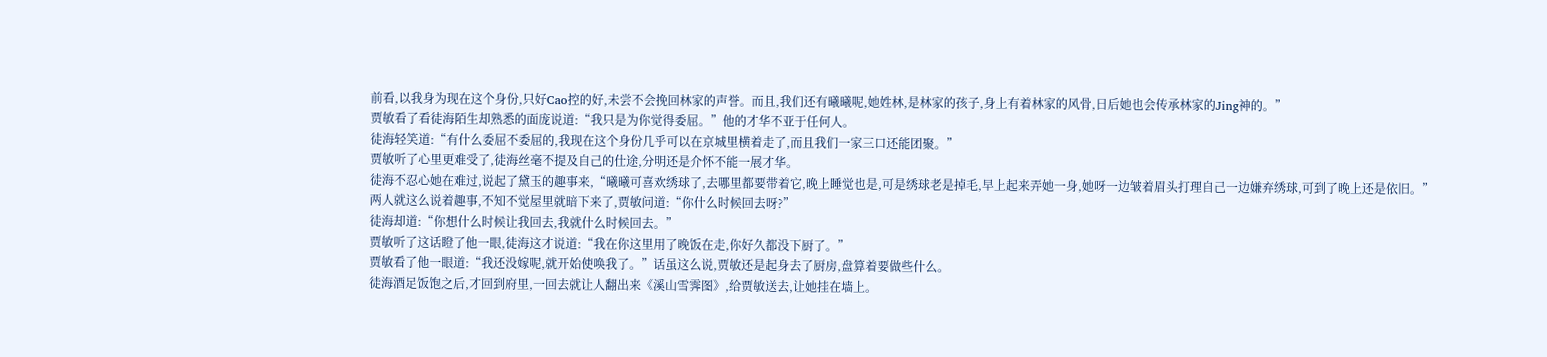前看,以我身为现在这个身份,只好Cao控的好,未尝不会挽回林家的声誉。而且,我们还有曦曦呢,她姓林,是林家的孩子,身上有着林家的风骨,日后她也会传承林家的Jing神的。”
贾敏看了看徒海陌生却熟悉的面庞说道:“我只是为你觉得委屈。”他的才华不亚于任何人。
徒海轻笑道:“有什么委屈不委屈的,我现在这个身份几乎可以在京城里横着走了,而且我们一家三口还能团聚。”
贾敏听了心里更难受了,徒海丝毫不提及自己的仕途,分明还是介怀不能一展才华。
徒海不忍心她在难过,说起了黛玉的趣事来,“曦曦可喜欢绣球了,去哪里都要带着它,晚上睡觉也是,可是绣球老是掉毛,早上起来弄她一身,她呀一边皱着眉头打理自己一边嫌弃绣球,可到了晚上还是依旧。”
两人就这么说着趣事,不知不觉屋里就暗下来了,贾敏问道:“你什么时候回去呀?”
徒海却道:“你想什么时候让我回去,我就什么时候回去。”
贾敏听了这话瞪了他一眼,徒海这才说道:“我在你这里用了晚饭在走,你好久都没下厨了。”
贾敏看了他一眼道:“我还没嫁呢,就开始使唤我了。”话虽这么说,贾敏还是起身去了厨房,盘算着要做些什么。
徒海酒足饭饱之后,才回到府里,一回去就让人翻出来《溪山雪霁图》,给贾敏送去,让她挂在墙上。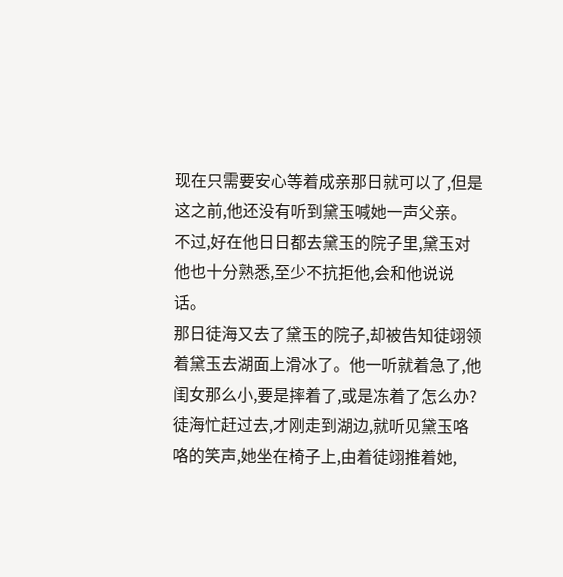现在只需要安心等着成亲那日就可以了,但是这之前,他还没有听到黛玉喊她一声父亲。
不过,好在他日日都去黛玉的院子里,黛玉对他也十分熟悉,至少不抗拒他,会和他说说话。
那日徒海又去了黛玉的院子,却被告知徒翊领着黛玉去湖面上滑冰了。他一听就着急了,他闺女那么小,要是摔着了,或是冻着了怎么办?
徒海忙赶过去,才刚走到湖边,就听见黛玉咯咯的笑声,她坐在椅子上,由着徒翊推着她,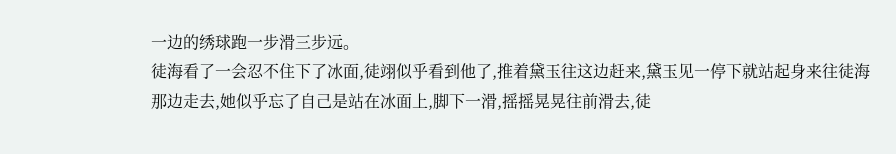一边的绣球跑一步滑三步远。
徒海看了一会忍不住下了冰面,徒翊似乎看到他了,推着黛玉往这边赶来,黛玉见一停下就站起身来往徒海那边走去,她似乎忘了自己是站在冰面上,脚下一滑,摇摇晃晃往前滑去,徒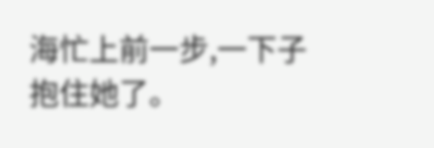海忙上前一步,一下子抱住她了。